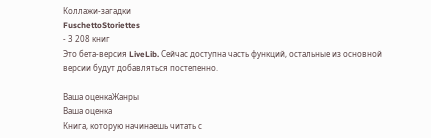Коллажи-загадки
FuschettoStoriettes
- 3 208 книг
Это бета-версия LiveLib. Сейчас доступна часть функций, остальные из основной версии будут добавляться постепенно.

Ваша оценкаЖанры
Ваша оценка
Книга, которую начинаешь читать с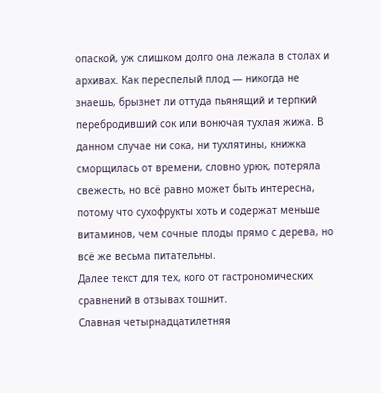опаской, уж слишком долго она лежала в столах и архивах. Как переспелый плод — никогда не знаешь, брызнет ли оттуда пьянящий и терпкий перебродивший сок или вонючая тухлая жижа. В данном случае ни сока, ни тухлятины, книжка сморщилась от времени, словно урюк, потеряла свежесть, но всё равно может быть интересна, потому что сухофрукты хоть и содержат меньше витаминов, чем сочные плоды прямо с дерева, но всё же весьма питательны.
Далее текст для тех, кого от гастрономических сравнений в отзывах тошнит.
Славная четырнадцатилетняя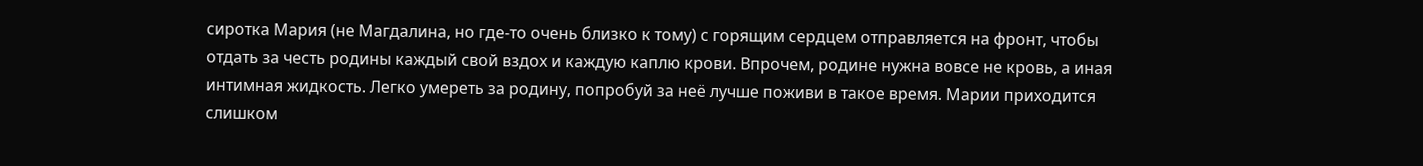сиротка Мария (не Магдалина, но где-то очень близко к тому) с горящим сердцем отправляется на фронт, чтобы отдать за честь родины каждый свой вздох и каждую каплю крови. Впрочем, родине нужна вовсе не кровь, а иная интимная жидкость. Легко умереть за родину, попробуй за неё лучше поживи в такое время. Марии приходится слишком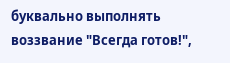буквально выполнять воззвание "Всегда готов!",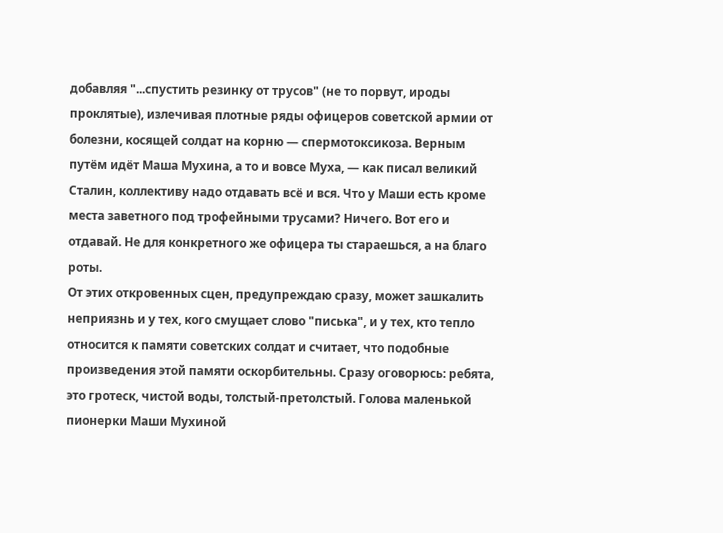добавляя "...спустить резинку от трусов" (не то порвут, ироды проклятые), излечивая плотные ряды офицеров советской армии от болезни, косящей солдат на корню — спермотоксикоза. Верным путём идёт Маша Мухина, а то и вовсе Муха, — как писал великий Сталин, коллективу надо отдавать всё и вся. Что у Маши есть кроме места заветного под трофейными трусами? Ничего. Вот его и отдавай. Не для конкретного же офицера ты стараешься, а на благо роты.
От этих откровенных сцен, предупреждаю сразу, может зашкалить неприязнь и у тех, кого смущает слово "писька", и у тех, кто тепло относится к памяти советских солдат и считает, что подобные произведения этой памяти оскорбительны. Сразу оговорюсь: ребята, это гротеск, чистой воды, толстый-претолстый. Голова маленькой пионерки Маши Мухиной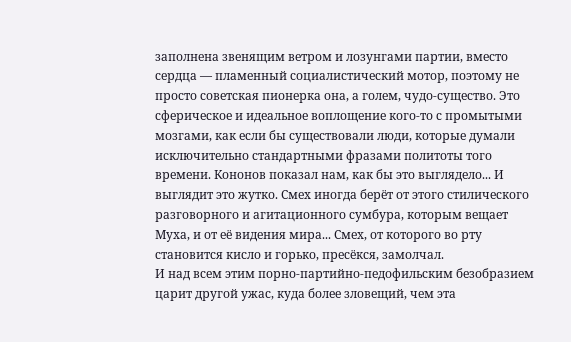заполнена звенящим ветром и лозунгами партии, вместо сердца — пламенный социалистический мотор, поэтому не просто советская пионерка она, а голем, чудо-существо. Это сферическое и идеальное воплощение кого-то с промытыми мозгами, как если бы существовали люди, которые думали исключительно стандартными фразами политоты того времени. Кононов показал нам, как бы это выглядело... И выглядит это жутко. Смех иногда берёт от этого стилического разговорного и агитационного сумбура, которым вещает Муха, и от её видения мира... Смех, от которого во рту становится кисло и горько, пресёкся, замолчал.
И над всем этим порно-партийно-педофильским безобразием царит другой ужас, куда более зловещий, чем эта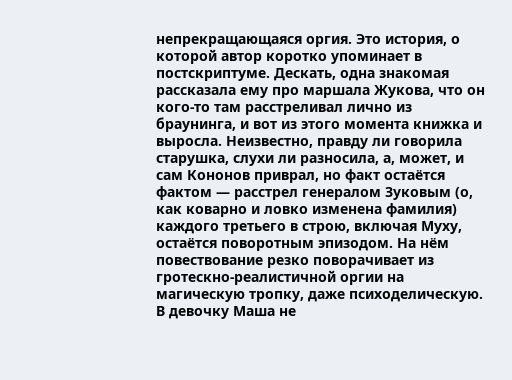непрекращающаяся оргия. Это история, о которой автор коротко упоминает в постскриптуме. Дескать, одна знакомая рассказала ему про маршала Жукова, что он кого-то там расстреливал лично из браунинга, и вот из этого момента книжка и выросла. Неизвестно, правду ли говорила старушка, слухи ли разносила, а, может, и сам Кононов приврал, но факт остаётся фактом — расстрел генералом Зуковым (о, как коварно и ловко изменена фамилия) каждого третьего в строю, включая Муху, остаётся поворотным эпизодом. На нём повествование резко поворачивает из гротескно-реалистичной оргии на магическую тропку, даже психоделическую. В девочку Маша не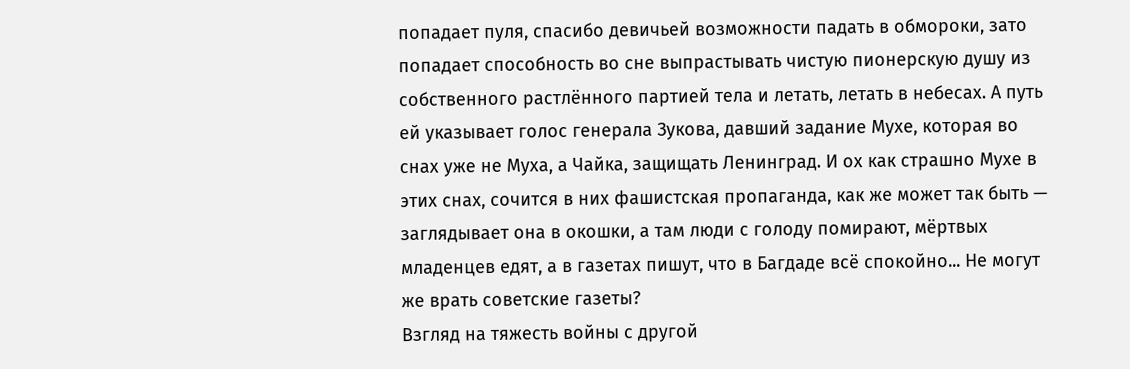попадает пуля, спасибо девичьей возможности падать в обмороки, зато попадает способность во сне выпрастывать чистую пионерскую душу из собственного растлённого партией тела и летать, летать в небесах. А путь ей указывает голос генерала Зукова, давший задание Мухе, которая во снах уже не Муха, а Чайка, защищать Ленинград. И ох как страшно Мухе в этих снах, сочится в них фашистская пропаганда, как же может так быть — заглядывает она в окошки, а там люди с голоду помирают, мёртвых младенцев едят, а в газетах пишут, что в Багдаде всё спокойно... Не могут же врать советские газеты?
Взгляд на тяжесть войны с другой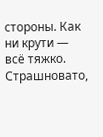стороны. Как ни крути — всё тяжко.
Страшновато,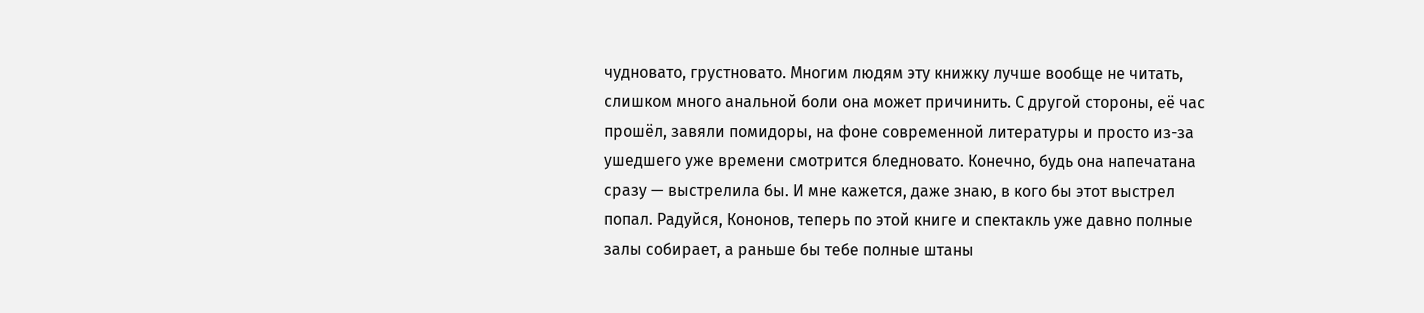чудновато, грустновато. Многим людям эту книжку лучше вообще не читать, слишком много анальной боли она может причинить. С другой стороны, её час прошёл, завяли помидоры, на фоне современной литературы и просто из-за ушедшего уже времени смотрится бледновато. Конечно, будь она напечатана сразу — выстрелила бы. И мне кажется, даже знаю, в кого бы этот выстрел попал. Радуйся, Кононов, теперь по этой книге и спектакль уже давно полные залы собирает, а раньше бы тебе полные штаны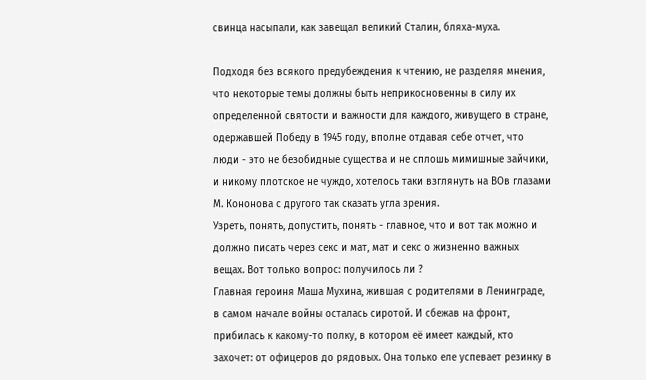свинца насыпали, как завещал великий Сталин, бляха-муха.

Подходя без всякого предубеждения к чтению, не разделяя мнения, что некоторые темы должны быть неприкосновенны в силу их определенной святости и важности для каждого, живущего в стране, одержавшей Победу в 1945 году, вполне отдавая себе отчет, что люди - это не безобидные существа и не сплошь мимишные зайчики, и никому плотское не чуждо, хотелось таки взглянуть на ВОв глазами М. Кононова с другого так сказать угла зрения.
Узреть, понять, допустить, понять - главное, что и вот так можно и должно писать через секс и мат, мат и секс о жизненно важных вещах. Вот только вопрос: получилось ли ?
Главная героиня Маша Мухина, жившая с родителями в Ленинграде, в самом начале войны осталась сиротой. И сбежав на фронт, прибилась к какому-то полку, в котором её имеет каждый, кто захочет: от офицеров до рядовых. Она только еле успевает резинку в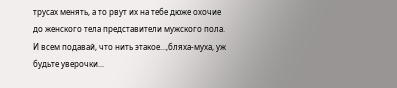трусах менять, а то рвут их на тебе дюже охочие до женского тела представители мужского пола. И всем подавай, что нить этакое...,бляха-муха, уж будьте уверочки...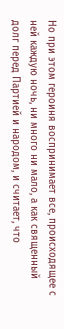Но при этом героиня воспринимает все, происходящее с ней каждую ночь, ни много ни мало, а как священный долг перед Партией и народом, и считает, что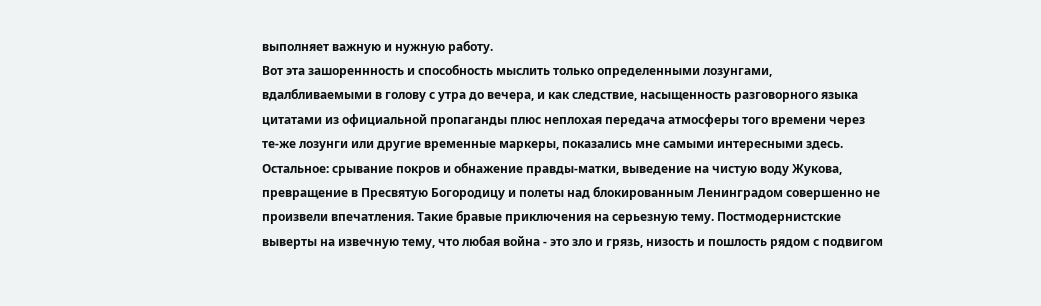выполняет важную и нужную работу.
Вот эта зашореннность и способность мыслить только определенными лозунгами, вдалбливаемыми в голову с утра до вечера, и как следствие, насыщенность разговорного языка цитатами из официальной пропаганды плюс неплохая передача атмосферы того времени через те-же лозунги или другие временные маркеры, показались мне самыми интересными здесь.
Остальное: срывание покров и обнажение правды-матки, выведение на чистую воду Жукова, превращение в Пресвятую Богородицу и полеты над блокированным Ленинградом совершенно не произвели впечатления. Такие бравые приключения на серьезную тему. Постмодернистские выверты на извечную тему, что любая война - это зло и грязь, низость и пошлость рядом с подвигом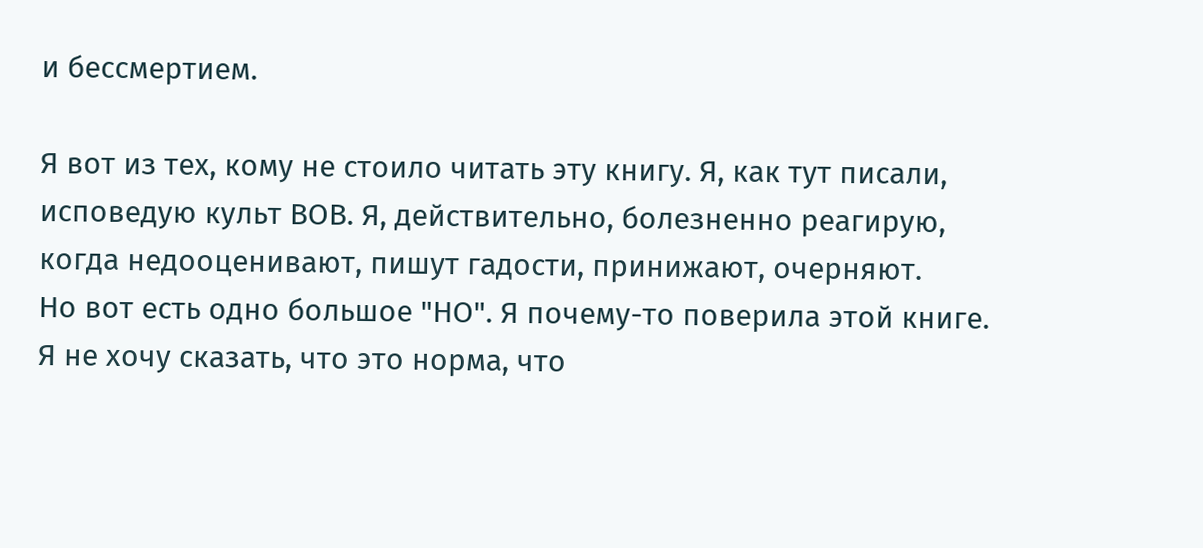и бессмертием.

Я вот из тех, кому не стоило читать эту книгу. Я, как тут писали, исповедую культ ВОВ. Я, действительно, болезненно реагирую, когда недооценивают, пишут гадости, принижают, очерняют.
Но вот есть одно большое "НО". Я почему-то поверила этой книге. Я не хочу сказать, что это норма, что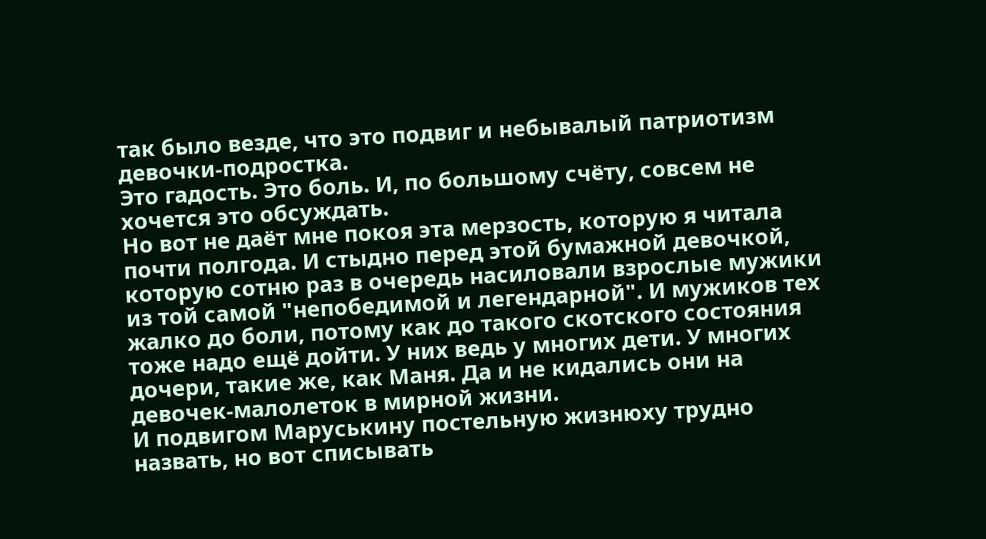так было везде, что это подвиг и небывалый патриотизм девочки-подростка.
Это гадость. Это боль. И, по большому счёту, совсем не хочется это обсуждать.
Но вот не даёт мне покоя эта мерзость, которую я читала почти полгода. И стыдно перед этой бумажной девочкой, которую сотню раз в очередь насиловали взрослые мужики из той самой "непобедимой и легендарной". И мужиков тех жалко до боли, потому как до такого скотского состояния тоже надо ещё дойти. У них ведь у многих дети. У многих дочери, такие же, как Маня. Да и не кидались они на девочек-малолеток в мирной жизни.
И подвигом Маруськину постельную жизнюху трудно назвать, но вот списывать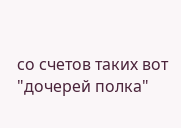со счетов таких вот "дочерей полка"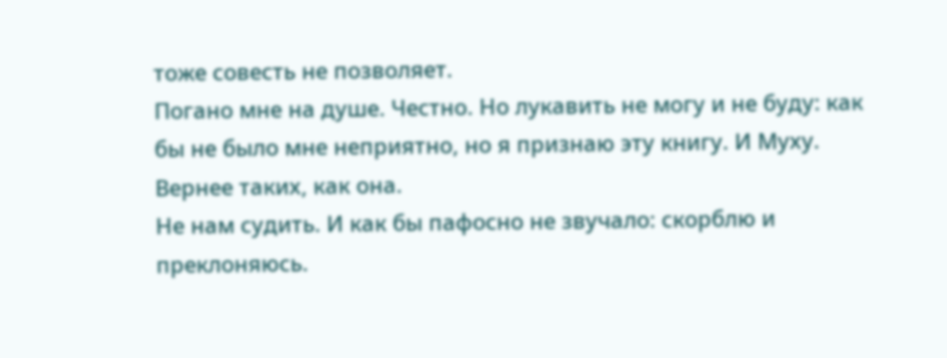тоже совесть не позволяет.
Погано мне на душе. Честно. Но лукавить не могу и не буду: как бы не было мне неприятно, но я признаю эту книгу. И Муху. Вернее таких, как она.
Не нам судить. И как бы пафосно не звучало: скорблю и преклоняюсь.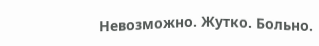Невозможно. Жутко. Больно.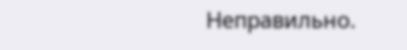Неправильно.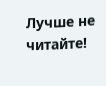Лучше не читайте!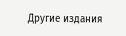Другие издания